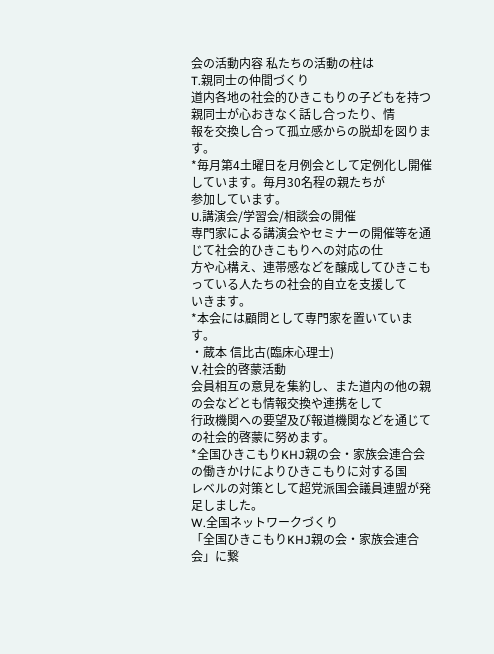会の活動内容 私たちの活動の柱は
T.親同士の仲間づくり
道内各地の社会的ひきこもりの子どもを持つ親同士が心おきなく話し合ったり、情
報を交換し合って孤立感からの脱却を図ります。
*毎月第4土曜日を月例会として定例化し開催しています。毎月30名程の親たちが
参加しています。
U.講演会/学習会/相談会の開催
専門家による講演会やセミナーの開催等を通じて社会的ひきこもりへの対応の仕
方や心構え、連帯感などを醸成してひきこもっている人たちの社会的自立を支援して
いきます。
*本会には顧問として専門家を置いています。
・蔵本 信比古(臨床心理士)
V.社会的啓蒙活動
会員相互の意見を集約し、また道内の他の親の会などとも情報交換や連携をして
行政機関への要望及び報道機関などを通じての社会的啓蒙に努めます。
*全国ひきこもりKHJ親の会・家族会連合会の働きかけによりひきこもりに対する国
レベルの対策として超党派国会議員連盟が発足しました。
W.全国ネットワークづくり
「全国ひきこもりKHJ親の会・家族会連合会」に繋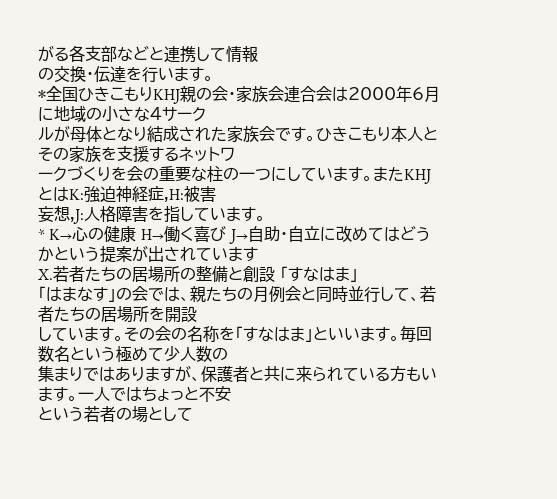がる各支部などと連携して情報
の交換・伝達を行います。
*全国ひきこもりKHJ親の会・家族会連合会は2000年6月に地域の小さな4サーク
ルが母体となり結成された家族会です。ひきこもり本人とその家族を支援するネットワ
ークづくりを会の重要な柱の一つにしています。またKHJとはK:強迫神経症,H:被害
妄想,J:人格障害を指しています。
* K→心の健康 H→働く喜び J→自助・自立に改めてはどうかという提案が出されています
X.若者たちの居場所の整備と創設 「すなはま」
「はまなす」の会では、親たちの月例会と同時並行して、若者たちの居場所を開設
しています。その会の名称を「すなはま」といいます。毎回数名という極めて少人数の
集まりではありますが、保護者と共に来られている方もいます。一人ではちょっと不安
という若者の場として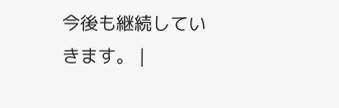今後も継続していきます。 |